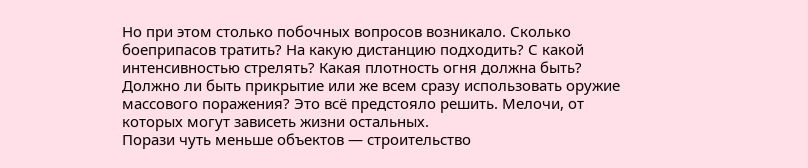Но при этом столько побочных вопросов возникало. Сколько боеприпасов тратить? На какую дистанцию подходить? С какой интенсивностью стрелять? Какая плотность огня должна быть? Должно ли быть прикрытие или же всем сразу использовать оружие массового поражения? Это всё предстояло решить. Мелочи, от которых могут зависеть жизни остальных.
Порази чуть меньше объектов — строительство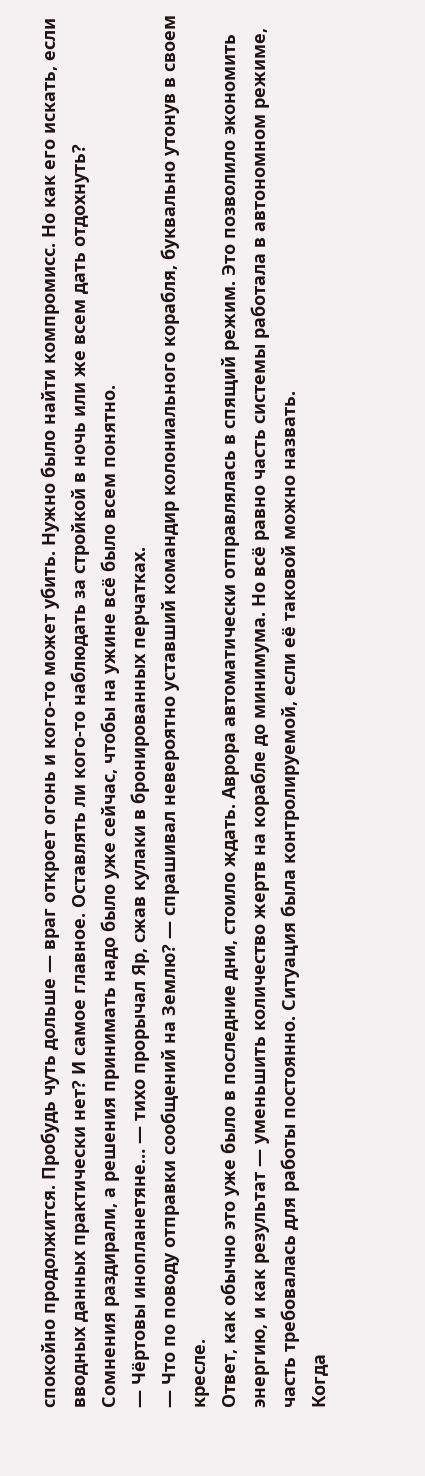спокойно продолжится. Пробудь чуть дольше — враг откроет огонь и кого-то может убить. Нужно было найти компромисс. Но как его искать, если вводных данных практически нет? И самое главное. Оставлять ли кого-то наблюдать за стройкой в ночь или же всем дать отдохнуть?
Сомнения раздирали, а решения принимать надо было уже сейчас, чтобы на ужине всё было всем понятно.
— Чёртовы инопланетяне… — тихо прорычал Яр, сжав кулаки в бронированных перчатках.
— Что по поводу отправки сообщений на Землю? — спрашивал невероятно уставший командир колониального корабля, буквально утонув в своем кресле.
Ответ, как обычно это уже было в последние дни, стоило ждать. Аврора автоматически отправлялась в спящий режим. Это позволило экономить энергию, и как результат — уменьшить количество жертв на корабле до минимума. Но всё равно часть системы работала в автономном режиме, часть требовалась для работы постоянно. Ситуация была контролируемой, если её таковой можно назвать.
Когда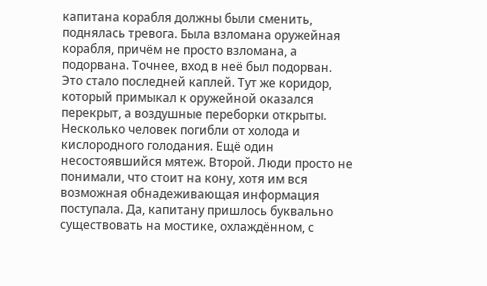капитана корабля должны были сменить, поднялась тревога. Была взломана оружейная корабля, причём не просто взломана, а подорвана. Точнее, вход в неё был подорван. Это стало последней каплей. Тут же коридор, который примыкал к оружейной оказался перекрыт, а воздушные переборки открыты. Несколько человек погибли от холода и кислородного голодания. Ещё один несостоявшийся мятеж. Второй. Люди просто не понимали, что стоит на кону, хотя им вся возможная обнадеживающая информация поступала. Да, капитану пришлось буквально существовать на мостике, охлаждённом, с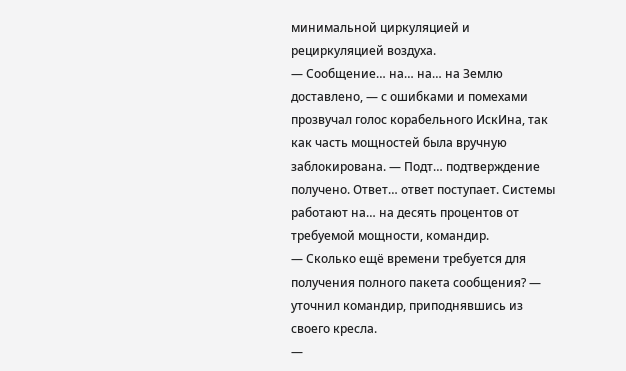минимальной циркуляцией и рециркуляцией воздуха.
— Сообщение… на… на… на Землю доставлено, — с ошибками и помехами прозвучал голос корабельного ИскИна, так как часть мощностей была вручную заблокирована. — Подт… подтверждение получено. Ответ… ответ поступает. Системы работают на… на десять процентов от требуемой мощности, командир.
— Сколько ещё времени требуется для получения полного пакета сообщения? — уточнил командир, приподнявшись из своего кресла.
—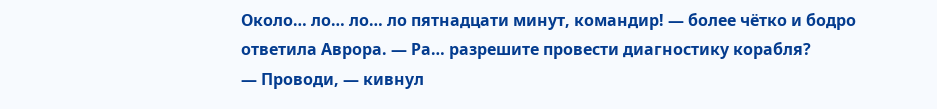Около… ло… ло… ло пятнадцати минут, командир! — более чётко и бодро ответила Аврора. — Ра… разрешите провести диагностику корабля?
— Проводи, — кивнул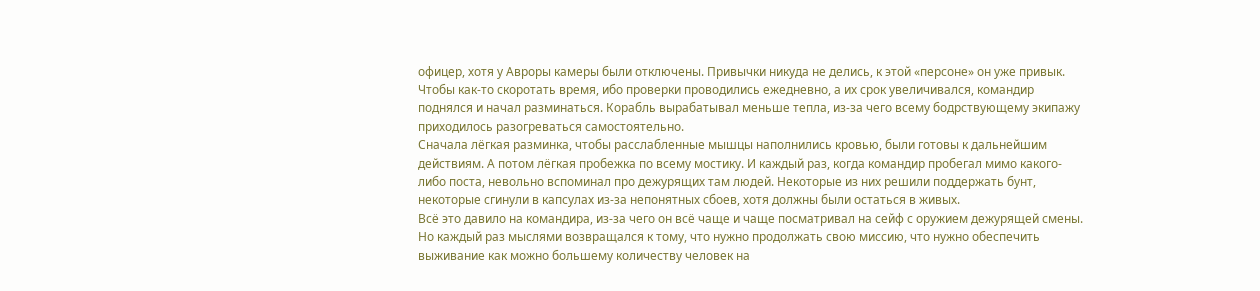офицер, хотя у Авроры камеры были отключены. Привычки никуда не делись, к этой «персоне» он уже привык.
Чтобы как-то скоротать время, ибо проверки проводились ежедневно, а их срок увеличивался, командир поднялся и начал разминаться. Корабль вырабатывал меньше тепла, из-за чего всему бодрствующему экипажу приходилось разогреваться самостоятельно.
Сначала лёгкая разминка, чтобы расслабленные мышцы наполнились кровью, были готовы к дальнейшим действиям. А потом лёгкая пробежка по всему мостику. И каждый раз, когда командир пробегал мимо какого-либо поста, невольно вспоминал про дежурящих там людей. Некоторые из них решили поддержать бунт, некоторые сгинули в капсулах из-за непонятных сбоев, хотя должны были остаться в живых.
Всё это давило на командира, из-за чего он всё чаще и чаще посматривал на сейф с оружием дежурящей смены. Но каждый раз мыслями возвращался к тому, что нужно продолжать свою миссию, что нужно обеспечить выживание как можно большему количеству человек на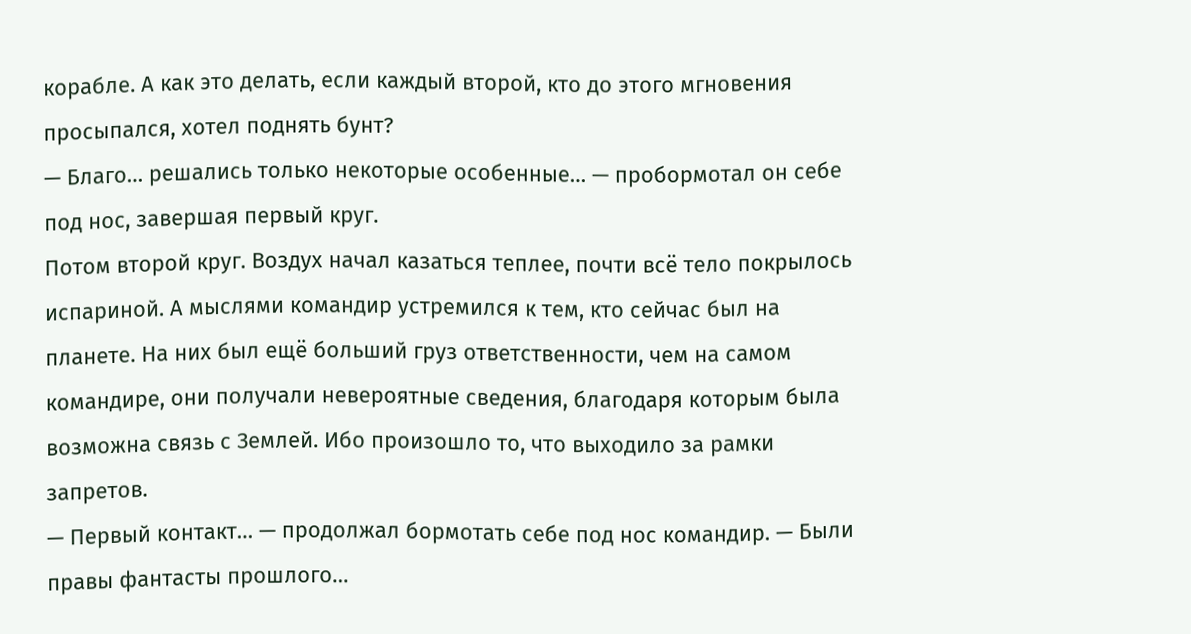корабле. А как это делать, если каждый второй, кто до этого мгновения просыпался, хотел поднять бунт?
— Благо… решались только некоторые особенные… — пробормотал он себе под нос, завершая первый круг.
Потом второй круг. Воздух начал казаться теплее, почти всё тело покрылось испариной. А мыслями командир устремился к тем, кто сейчас был на планете. На них был ещё больший груз ответственности, чем на самом командире, они получали невероятные сведения, благодаря которым была возможна связь с Землей. Ибо произошло то, что выходило за рамки запретов.
— Первый контакт… — продолжал бормотать себе под нос командир. — Были правы фантасты прошлого…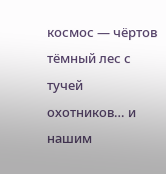космос — чёртов тёмный лес с тучей охотников… и нашим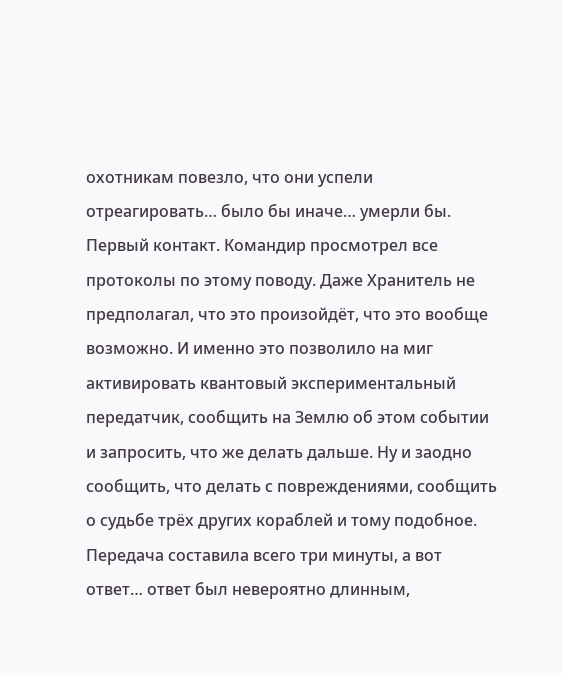охотникам повезло, что они успели отреагировать… было бы иначе… умерли бы.
Первый контакт. Командир просмотрел все протоколы по этому поводу. Даже Хранитель не предполагал, что это произойдёт, что это вообще возможно. И именно это позволило на миг активировать квантовый экспериментальный передатчик, сообщить на Землю об этом событии и запросить, что же делать дальше. Ну и заодно сообщить, что делать с повреждениями, сообщить о судьбе трёх других кораблей и тому подобное. Передача составила всего три минуты, а вот ответ… ответ был невероятно длинным,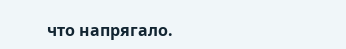что напрягало.